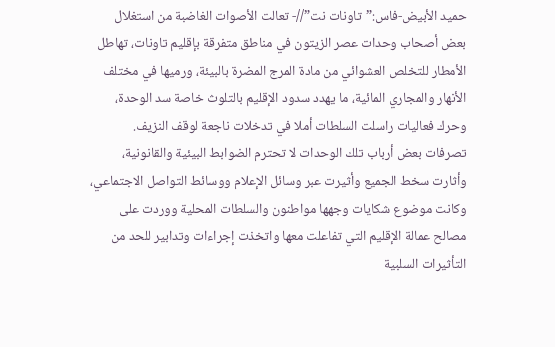حميد الأبيض-فاس:”تاونات نت”//- تعالت الأصوات الغاضبة من استغلال بعض أصحاب وحدات عصر الزيتون في مناطق متفرقة بإقليم تاونات، تهاطل الأمطار للتخلص العشوائي من مادة المرج المضرة بالبيئة، ورميها في مختلف الأنهار والمجاري المائية، ما يهدد سدود الإقليم بالتلوث خاصة سد الوحدة، وحرك فعاليات راسلت السلطات أملا في تدخلات ناجعة لوقف النزيف.
تصرفات بعض أرباب تلك الوحدات لا تحترم الضوابط البيئية والقانونية، وأثارت سخط الجميع وأثيرت عبر وسائل الإعلام ووسائط التواصل الاجتماعي، وكانت موضوع شكايات وجهها مواطنون والسلطات المحلية ووردت على مصالح عمالة الإقليم التي تفاعلت معها واتخذت إجراءات وتدابير للحد من التأثيرات السلبية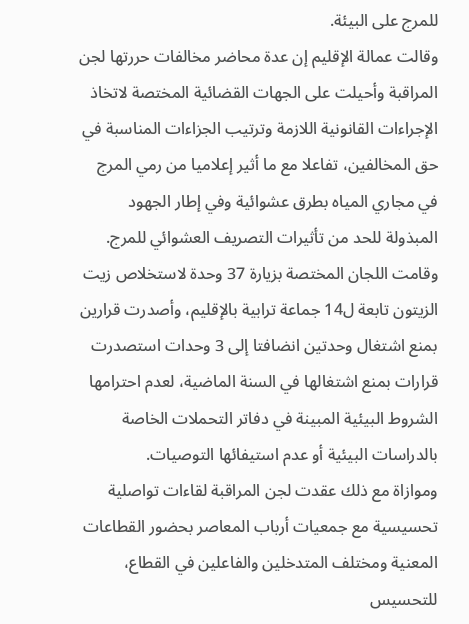للمرج على البيئة.
وقالت عمالة الإقليم إن عدة محاضر مخالفات حررتها لجن المراقبة وأحيلت على الجهات القضائية المختصة لاتخاذ الإجراءات القانونية اللازمة وترتيب الجزاءات المناسبة في حق المخالفين، تفاعلا مع ما أثير إعلاميا من رمي المرج في مجاري المياه بطرق عشوائية وفي إطار الجهود المبذولة للحد من تأثيرات التصريف العشوائي للمرج.
وقامت اللجان المختصة بزيارة 37 وحدة لاستخلاص زيت الزيتون تابعة ل14 جماعة ترابية بالإقليم، وأصدرت قرارين بمنع اشتغال وحدتين انضافتا إلى 3 وحدات استصدرت قرارات بمنع اشتغالها في السنة الماضية، لعدم احترامها الشروط البيئية المبينة في دفاتر التحملات الخاصة بالدراسات البيئية أو عدم استيفائها التوصيات.
وموازاة مع ذلك عقدت لجن المراقبة لقاءات تواصلية تحسيسية مع جمعيات أرباب المعاصر بحضور القطاعات المعنية ومختلف المتدخلين والفاعلين في القطاع، للتحسيس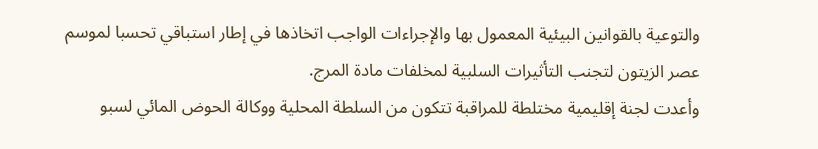والتوعية بالقوانين البيئية المعمول بها والإجراءات الواجب اتخاذها في إطار استباقي تحسبا لموسم عصر الزيتون لتجنب التأثيرات السلبية لمخلفات مادة المرج.
وأعدت لجنة إقليمية مختلطة للمراقبة تتكون من السلطة المحلية ووكالة الحوض المائي لسبو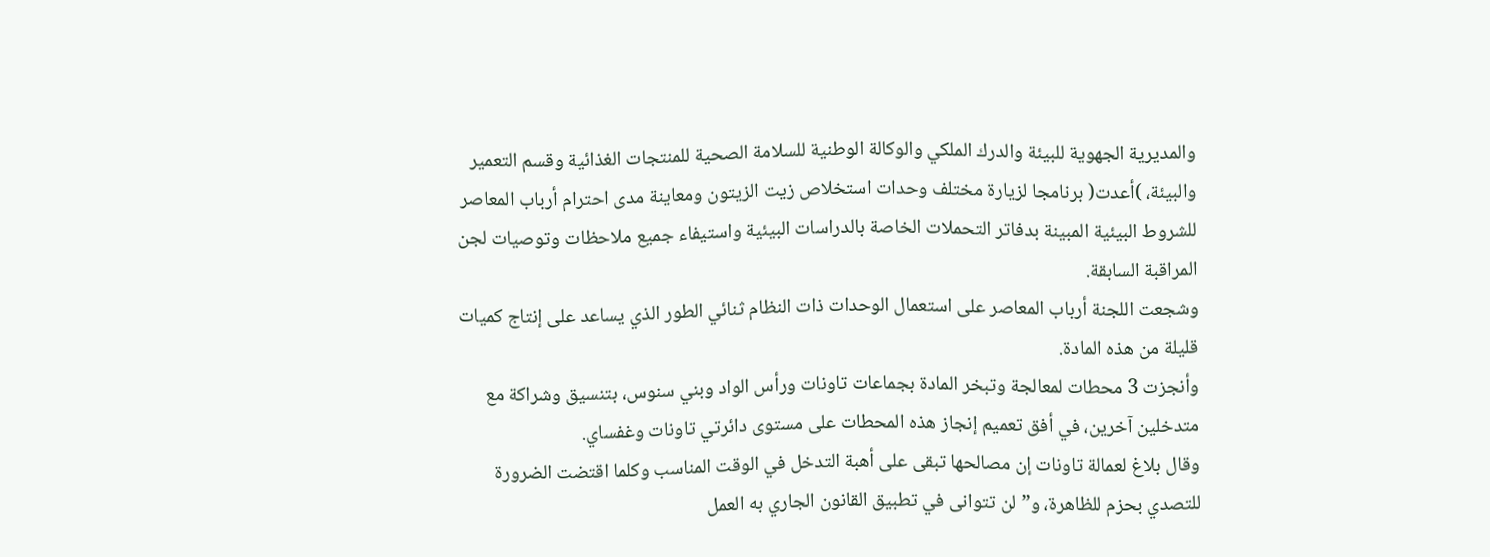والمديرية الجهوية للبيئة والدرك الملكي والوكالة الوطنية للسلامة الصحية للمنتجات الغذائية وقسم التعمير والبيئة، )أعدت( برنامجا لزيارة مختلف وحدات استخلاص زيت الزيتون ومعاينة مدى احترام أرباب المعاصر للشروط البيئية المبينة بدفاتر التحملات الخاصة بالدراسات البيئية واستيفاء جميع ملاحظات وتوصيات لجن المراقبة السابقة.
وشجعت اللجنة أرباب المعاصر على استعمال الوحدات ذات النظام ثنائي الطور الذي يساعد على إنتاج كميات قليلة من هذه المادة.
وأنجزت 3 محطات لمعالجة وتبخر المادة بجماعات تاونات ورأس الواد وبني سنوس، بتنسيق وشراكة مع متدخلين آخرين، في أفق تعميم إنجاز هذه المحطات على مستوى دائرتي تاونات وغفساي.
وقال بلاغ لعمالة تاونات إن مصالحها تبقى على أهبة التدخل في الوقت المناسب وكلما اقتضت الضرورة للتصدي بحزم للظاهرة، و”لن تتوانى في تطبيق القانون الجاري به العمل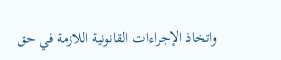واتخاذ الإجراءات القانونية اللازمة في حق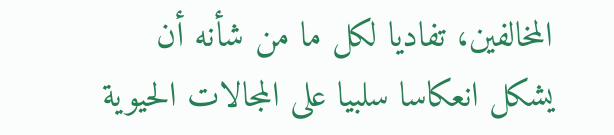المخالفين، تفاديا لكل ما من شأنه أن يشكل انعكاسا سلبيا على المجالات الحيوية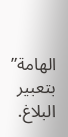الهامة” بتعبير البلاغ.